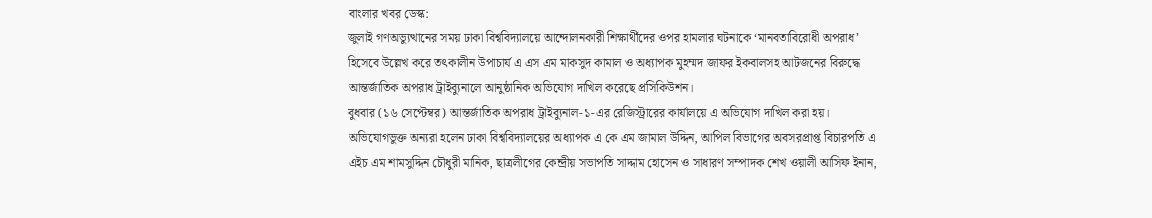বাংলার খবর ডেস্ক:
জুলাই গণঅভ্যুত্থানের সময় ঢাকা বিশ্ববিদ্যালয়ে আন্দোলনকারী শিক্ষার্থীদের ওপর হামলার ঘটনাকে ‘মানবতাবিরোধী অপরাধ’ হিসেবে উল্লেখ করে তৎকালীন উপাচার্য এ এস এম মাকসুদ কামাল ও অধ্যাপক মুহম্মদ জাফর ইকবালসহ আটজনের বিরুদ্ধে আন্তর্জাতিক অপরাধ ট্রাইব্যুনালে আনুষ্ঠানিক অভিযোগ দাখিল করেছে প্রসিকিউশন।
বুধবার (১৬ সেপ্টেম্বর) আন্তর্জাতিক অপরাধ ট্রাইব্যুনাল-১-এর রেজিস্ট্রারের কার্যালয়ে এ অভিযোগ দাখিল করা হয়।
অভিযোগভুক্ত অন্যরা হলেন ঢাকা বিশ্ববিদ্যালয়ের অধ্যাপক এ কে এম জামাল উদ্দিন, আপিল বিভাগের অবসরপ্রাপ্ত বিচারপতি এ এইচ এম শামসুদ্দিন চৌধুরী মানিক, ছাত্রলীগের কেন্দ্রীয় সভাপতি সাদ্দাম হোসেন ও সাধারণ সম্পাদক শেখ ওয়ালী আসিফ ইনান,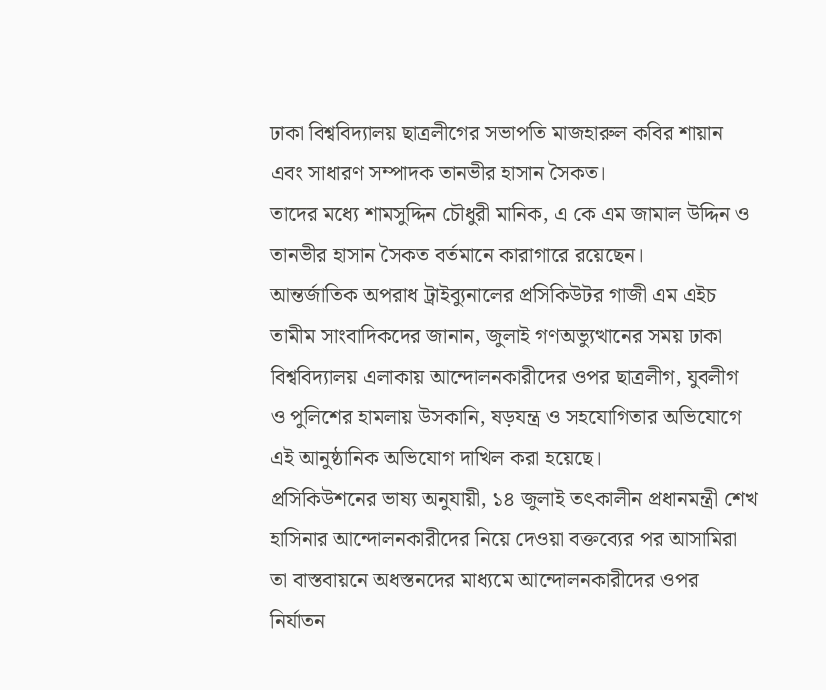ঢাকা বিশ্ববিদ্যালয় ছাত্রলীগের সভাপতি মাজহারুল কবির শায়ান এবং সাধারণ সম্পাদক তানভীর হাসান সৈকত।
তাদের মধ্যে শামসুদ্দিন চৌধুরী মানিক, এ কে এম জামাল উদ্দিন ও তানভীর হাসান সৈকত বর্তমানে কারাগারে রয়েছেন।
আন্তর্জাতিক অপরাধ ট্রাইব্যুনালের প্রসিকিউটর গাজী এম এইচ তামীম সাংবাদিকদের জানান, জুলাই গণঅভ্যুত্থানের সময় ঢাকা বিশ্ববিদ্যালয় এলাকায় আন্দোলনকারীদের ওপর ছাত্রলীগ, যুবলীগ ও পুলিশের হামলায় উসকানি, ষড়যন্ত্র ও সহযোগিতার অভিযোগে এই আনুষ্ঠানিক অভিযোগ দাখিল করা হয়েছে।
প্রসিকিউশনের ভাষ্য অনুযায়ী, ১৪ জুলাই তৎকালীন প্রধানমন্ত্রী শেখ হাসিনার আন্দোলনকারীদের নিয়ে দেওয়া বক্তব্যের পর আসামিরা তা বাস্তবায়নে অধস্তনদের মাধ্যমে আন্দোলনকারীদের ওপর নির্যাতন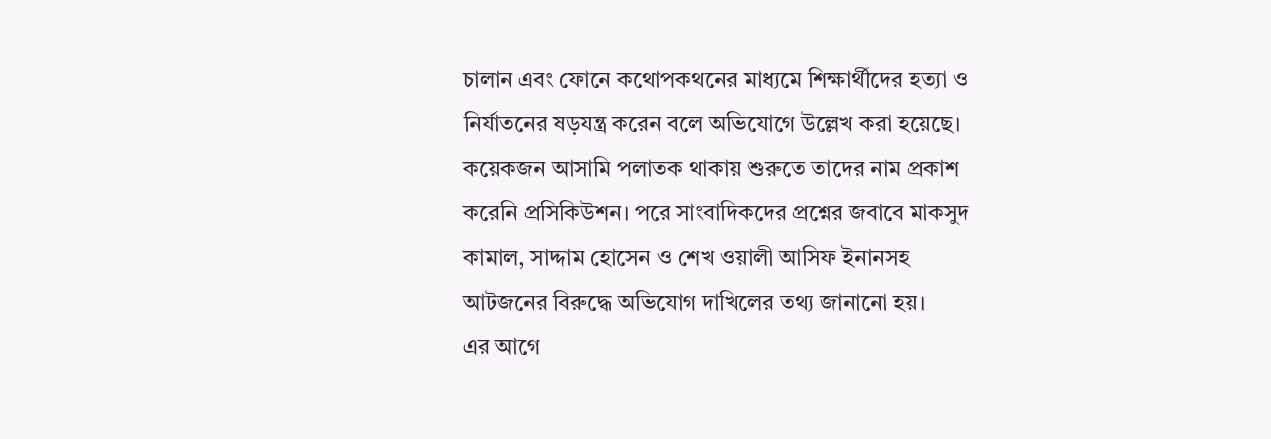চালান এবং ফোনে কথোপকথনের মাধ্যমে শিক্ষার্থীদের হত্যা ও নির্যাতনের ষড়যন্ত্র করেন বলে অভিযোগে উল্লেখ করা হয়েছে।
কয়েকজন আসামি পলাতক থাকায় শুরুতে তাদের নাম প্রকাশ করেনি প্রসিকিউশন। পরে সাংবাদিকদের প্রশ্নের জবাবে মাকসুদ কামাল, সাদ্দাম হোসেন ও শেখ ওয়ালী আসিফ ইনানসহ আটজনের বিরুদ্ধে অভিযোগ দাখিলের তথ্য জানানো হয়।
এর আগে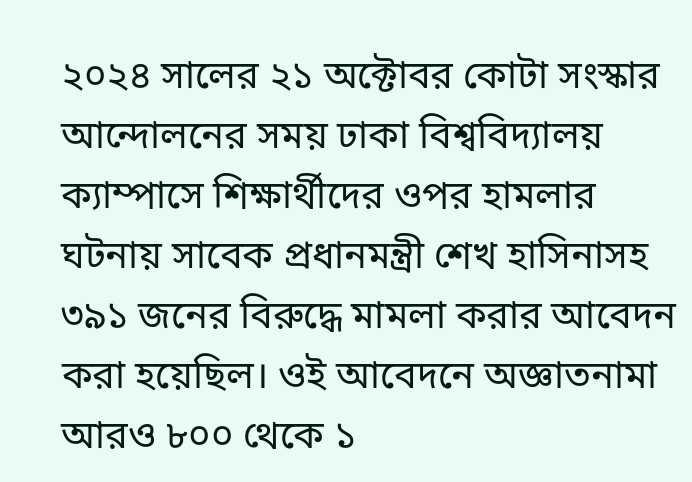২০২৪ সালের ২১ অক্টোবর কোটা সংস্কার আন্দোলনের সময় ঢাকা বিশ্ববিদ্যালয় ক্যাম্পাসে শিক্ষার্থীদের ওপর হামলার ঘটনায় সাবেক প্রধানমন্ত্রী শেখ হাসিনাসহ ৩৯১ জনের বিরুদ্ধে মামলা করার আবেদন করা হয়েছিল। ওই আবেদনে অজ্ঞাতনামা আরও ৮০০ থেকে ১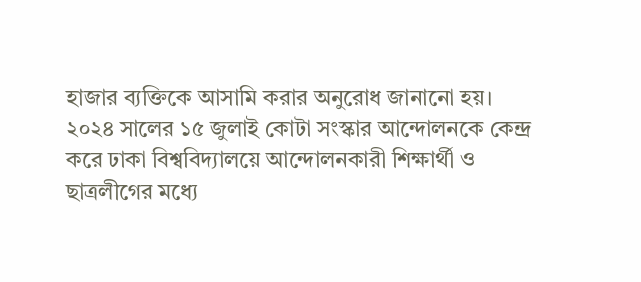হাজার ব্যক্তিকে আসামি করার অনুরোধ জানানো হয়।
২০২৪ সালের ১৫ জুলাই কোটা সংস্কার আন্দোলনকে কেন্দ্র করে ঢাকা বিশ্ববিদ্যালয়ে আন্দোলনকারী শিক্ষার্থী ও ছাত্রলীগের মধ্যে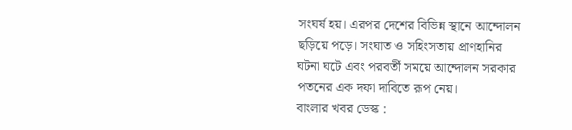সংঘর্ষ হয়। এরপর দেশের বিভিন্ন স্থানে আন্দোলন ছড়িয়ে পড়ে। সংঘাত ও সহিংসতায় প্রাণহানির ঘটনা ঘটে এবং পরবর্তী সময়ে আন্দোলন সরকার পতনের এক দফা দাবিতে রূপ নেয়।
বাংলার খবর ডেস্ক :